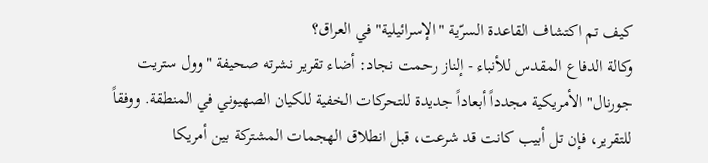كيف تم اكتشاف القاعدة السرّية "الإسرائيلية" في العراق؟
وكالة الدفاع المقدس للأنباء - إلناز رحمت نجاد: أضاء تقرير نشرته صحيفة "وول ستريت جورنال" الأمريكية مجدداً أبعاداً جديدة للتحركات الخفية للكيان الصهيوني في المنطقة. ووفقاً للتقرير، فإن تل أبيب كانت قد شرعت، قبل انطلاق الهجمات المشتركة بين أمريكا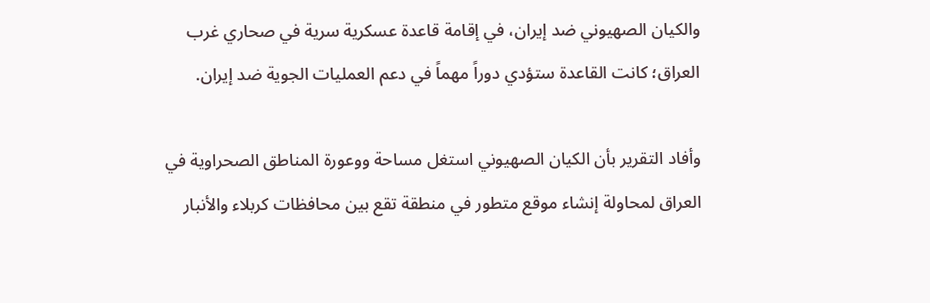والكيان الصهيوني ضد إيران، في إقامة قاعدة عسكرية سرية في صحاري غرب العراق؛ كانت القاعدة ستؤدي دوراً مهماً في دعم العمليات الجوية ضد إيران.

وأفاد التقرير بأن الكيان الصهيوني استغل مساحة ووعورة المناطق الصحراوية في العراق لمحاولة إنشاء موقع متطور في منطقة تقع بين محافظات كربلاء والأنبار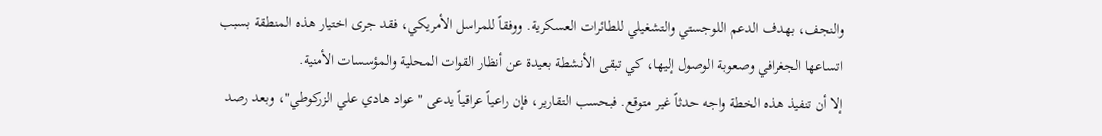والنجف، بهدف الدعم اللوجستي والتشغيلي للطائرات العسكرية. ووفقاً للمراسل الأمريكي، فقد جرى اختيار هذه المنطقة بسبب اتساعها الجغرافي وصعوبة الوصول إليها، كي تبقى الأنشطة بعيدة عن أنظار القوات المحلية والمؤسسات الأمنية.
إلا أن تنفيذ هذه الخطة واجه حدثاً غير متوقع. فبحسب التقارير، فإن راعياً عراقياً يدعى "عواد هادي علي الزركوطي"، وبعد رصد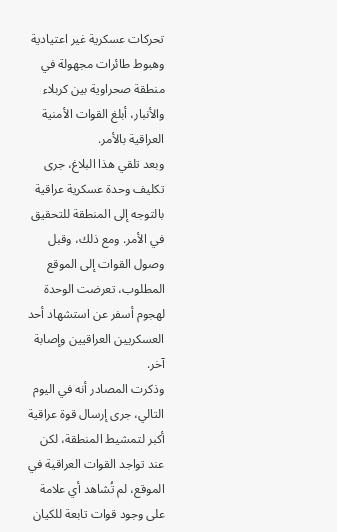تحركات عسكرية غير اعتيادية وهبوط طائرات مجهولة في منطقة صحراوية بين كربلاء والأنبار، أبلغ القوات الأمنية العراقية بالأمر.
وبعد تلقي هذا البلاغ، جرى تكليف وحدة عسكرية عراقية بالتوجه إلى المنطقة للتحقيق في الأمر. ومع ذلك، وقبل وصول القوات إلى الموقع المطلوب، تعرضت الوحدة لهجوم أسفر عن استشهاد أحد العسكريين العراقيين وإصابة آخر.
وذكرت المصادر أنه في اليوم التالي، جرى إرسال قوة عراقية أكبر لتمشيط المنطقة، لكن عند تواجد القوات العراقية في الموقع، لم تُشاهد أي علامة على وجود قوات تابعة للكيان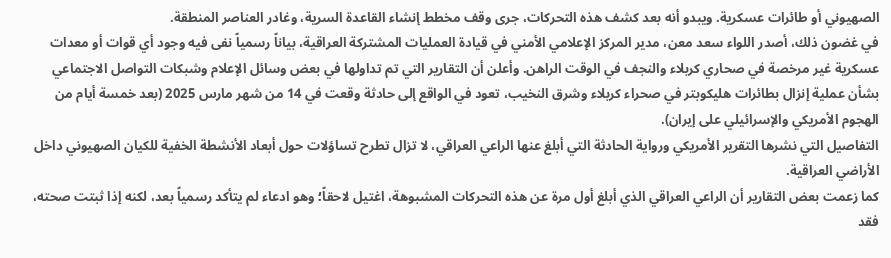الصهيوني أو طائرات عسكرية. ويبدو أنه بعد كشف هذه التحركات، جرى وقف مخطط إنشاء القاعدة السرية، وغادر العناصر المنطقة.
في غضون ذلك، أصدر اللواء سعد معن، مدير المركز الإعلامي الأمني في قيادة العمليات المشتركة العراقية، بياناً رسمياً نفى فيه وجود أي قوات أو معدات عسكرية غير مرخصة في صحاري كربلاء والنجف في الوقت الراهن. وأعلن أن التقارير التي تم تداولها في بعض وسائل الإعلام وشبكات التواصل الاجتماعي بشأن عملية إنزال بطائرات هليكوبتر في صحراء كربلاء وشرق النخيب، تعود في الواقع إلى حادثة وقعت في 14 من شهر مارس 2025 (بعد خمسة أيام من الهجوم الأمريكي والإسرائيلي على إيران).
التفاصيل التي نشرها التقرير الأمريكي ورواية الحادثة التي أبلغ عنها الراعي العراقي، لا تزال تطرح تساؤلات حول أبعاد الأنشطة الخفية للكيان الصهيوني داخل الأراضي العراقية.
كما زعمت بعض التقارير أن الراعي العراقي الذي أبلغ أول مرة عن هذه التحركات المشبوهة، اغتيل لاحقاً؛ وهو ادعاء لم يتأكد رسمياً بعد، لكنه إذا ثبتت صحته، فقد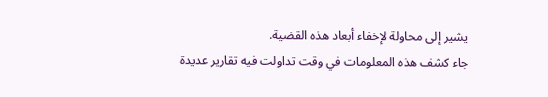يشير إلى محاولة لإخفاء أبعاد هذه القضية.
جاء كشف هذه المعلومات في وقت تداولت فيه تقارير عديدة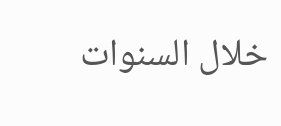خلال السنوات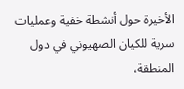الأخيرة حول أنشطة خفية وعمليات سرية للكيان الصهيوني في دول المنطقة،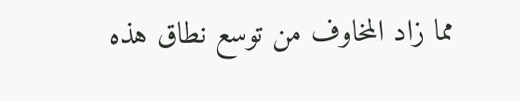مما زاد المخاوف من توسع نطاق هذه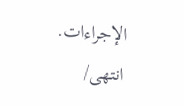الإجراءات.
انتهى/